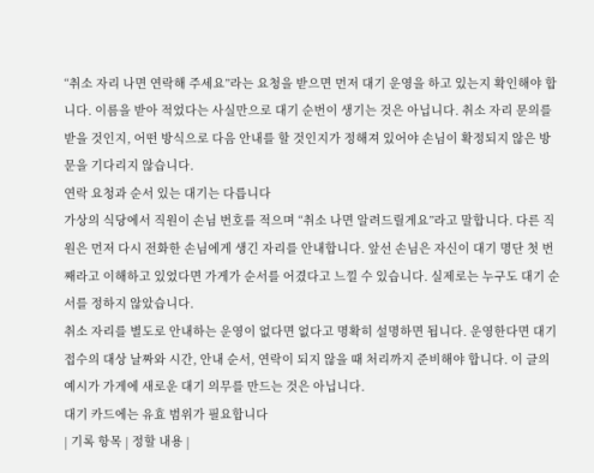“취소 자리 나면 연락해 주세요”라는 요청을 받으면 먼저 대기 운영을 하고 있는지 확인해야 합니다. 이름을 받아 적었다는 사실만으로 대기 순번이 생기는 것은 아닙니다. 취소 자리 문의를 받을 것인지, 어떤 방식으로 다음 안내를 할 것인지가 정해져 있어야 손님이 확정되지 않은 방문을 기다리지 않습니다.
연락 요청과 순서 있는 대기는 다릅니다
가상의 식당에서 직원이 손님 번호를 적으며 “취소 나면 알려드릴게요”라고 말합니다. 다른 직원은 먼저 다시 전화한 손님에게 생긴 자리를 안내합니다. 앞선 손님은 자신이 대기 명단 첫 번째라고 이해하고 있었다면 가게가 순서를 어겼다고 느낄 수 있습니다. 실제로는 누구도 대기 순서를 정하지 않았습니다.
취소 자리를 별도로 안내하는 운영이 없다면 없다고 명확히 설명하면 됩니다. 운영한다면 대기 접수의 대상 날짜와 시간, 안내 순서, 연락이 되지 않을 때 처리까지 준비해야 합니다. 이 글의 예시가 가게에 새로운 대기 의무를 만드는 것은 아닙니다.
대기 카드에는 유효 범위가 필요합니다
| 기록 항목 | 정할 내용 |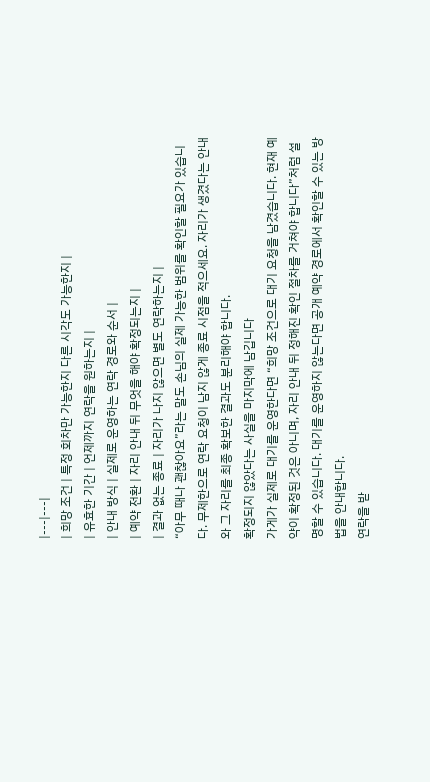|---|---|
| 희망 조건 | 특정 회차만 가능한지 다른 시각도 가능한지 |
| 유효한 기간 | 언제까지 연락을 원하는지 |
| 안내 방식 | 실제로 운영하는 연락 경로와 순서 |
| 예약 전환 | 자리 안내 뒤 무엇을 해야 확정되는지 |
| 결과 없는 종료 | 자리가 나지 않으면 별도 연락하는지 |
“아무 때나 괜찮아요”라는 말도 손님의 실제 가능한 범위를 확인할 필요가 있습니다. 무제한으로 연락 요청이 남지 않게 종료 시점을 적으세요. 자리가 생겼다는 안내와 그 자리를 최종 확보한 결과도 분리해야 합니다.
확정되지 않았다는 사실을 마지막에 남깁니다
가게가 실제로 대기를 운영한다면 “희망 조건으로 대기 요청을 남겼습니다. 현재 예약이 확정된 것은 아니며, 자리 안내 뒤 정해진 확인 절차를 거쳐야 합니다”처럼 설명할 수 있습니다. 대기를 운영하지 않는다면 공개 예약 경로에서 확인할 수 있는 방법을 안내합니다.
연락을 받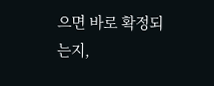으면 바로 확정되는지,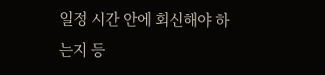일정 시간 안에 회신해야 하는지 등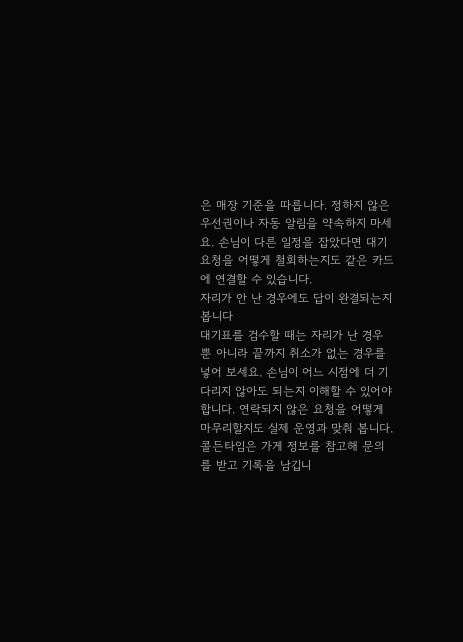은 매장 기준을 따릅니다. 정하지 않은 우선권이나 자동 알림을 약속하지 마세요. 손님이 다른 일정을 잡았다면 대기 요청을 어떻게 철회하는지도 같은 카드에 연결할 수 있습니다.
자리가 안 난 경우에도 답이 완결되는지 봅니다
대기표를 검수할 때는 자리가 난 경우뿐 아니라 끝까지 취소가 없는 경우를 넣어 보세요. 손님이 어느 시점에 더 기다리지 않아도 되는지 이해할 수 있어야 합니다. 연락되지 않은 요청을 어떻게 마무리할지도 실제 운영과 맞춰 봅니다.
콜든타임은 가게 정보를 참고해 문의를 받고 기록을 남깁니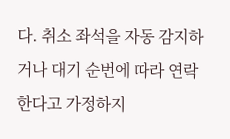다. 취소 좌석을 자동 감지하거나 대기 순번에 따라 연락한다고 가정하지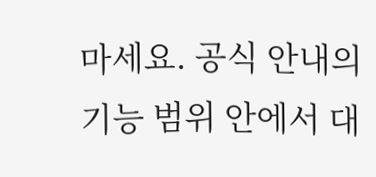마세요. 공식 안내의 기능 범위 안에서 대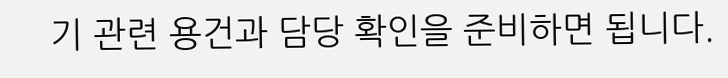기 관련 용건과 담당 확인을 준비하면 됩니다.